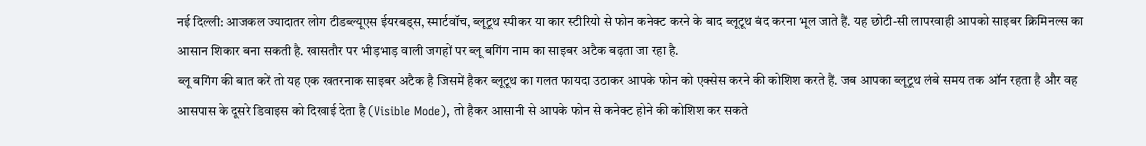नई दिल्ली: आजकल ज्यादातर लोग टीडब्ल्यूएस ईयरबड्स, स्मार्टवॉच, ब्लूटूथ स्पीकर या कार स्टीरियो से फोन कनेक्ट करने के बाद ब्लूटूथ बंद करना भूल जाते हैं. यह छोटी-सी लापरवाही आपको साइबर क्रिमिनल्स का आसान शिकार बना सकती है. खासतौर पर भीड़भाड़ वाली जगहों पर ब्लू बगिंग नाम का साइबर अटैक बढ़ता जा रहा है.
ब्लू बगिंग की बात करें तो यह एक खतरनाक साइबर अटैक है जिसमें हैकर ब्लूटूथ का गलत फायदा उठाकर आपके फोन को एक्सेस करने की कोशिश करते हैं. जब आपका ब्लूटूथ लंबे समय तक ऑन रहता है और वह आसपास के दूसरे डिवाइस को दिखाई देता है (Visible Mode), तो हैकर आसानी से आपके फोन से कनेक्ट होने की कोशिश कर सकते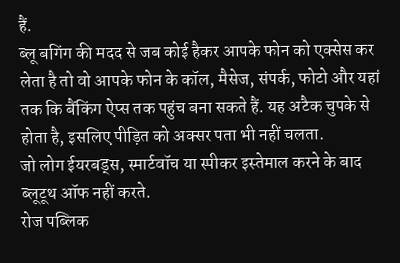हैं.
ब्लू बगिंग की मदद से जब कोई हैकर आपके फोन को एक्सेस कर लेता है तो वो आपके फोन के कॉल, मैसेज, संपर्क, फोटो और यहां तक कि बैंकिंग ऐप्स तक पहुंच बना सकते हैं. यह अटैक चुपके से होता है, इसलिए पीड़ित को अक्सर पता भी नहीं चलता.
जो लोग ईयरबड्स, स्मार्टवॉच या स्पीकर इस्तेमाल करने के बाद ब्लूटूथ ऑफ नहीं करते.
रोज पब्लिक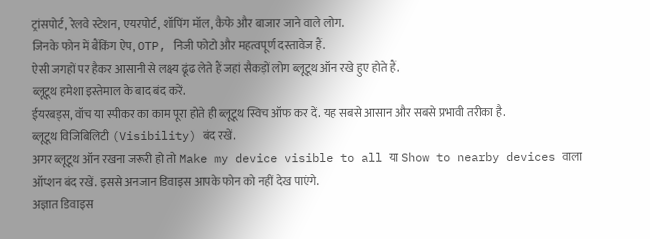ट्रांसपोर्ट, रेलवे स्टेशन, एयरपोर्ट, शॉपिंग मॉल, कैफे और बाजार जाने वाले लोग.
जिनके फोन में बैंकिंग ऐप, OTP, निजी फोटो और महत्वपूर्ण दस्तावेज हैं.
ऐसी जगहों पर हैकर आसानी से लक्ष्य ढूंढ लेते हैं जहां सैकड़ों लोग ब्लूटूथ ऑन रखे हुए होते हैं.
ब्लूटूथ हमेशा इस्तेमाल के बाद बंद करें.
ईयरबड्स, वॉच या स्पीकर का काम पूरा होते ही ब्लूटूथ स्विच ऑफ कर दें. यह सबसे आसान और सबसे प्रभावी तरीका है.
ब्लूटूथ विजिबिलिटी (Visibility) बंद रखें.
अगर ब्लूटूथ ऑन रखना जरूरी हो तो Make my device visible to all या Show to nearby devices वाला ऑप्शन बंद रखें. इससे अनजान डिवाइस आपके फोन को नहीं देख पाएंगे.
अज्ञात डिवाइस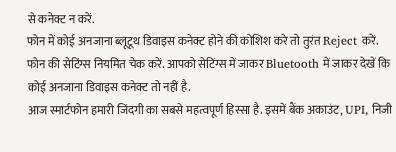से कनेक्ट न करें.
फोन में कोई अनजाना ब्लूटूथ डिवाइस कनेक्ट होने की कोशिश करे तो तुरंत Reject करें.
फोन की सेटिंग्स नियमित चेक करें. आपको सेटिंग्स में जाकर Bluetooth में जाकर देखें कि कोई अनजाना डिवाइस कनेक्ट तो नहीं है.
आज स्मार्टफोन हमारी जिंदगी का सबसे महत्वपूर्ण हिस्सा है. इसमें बैंक अकाउंट, UPI, निजी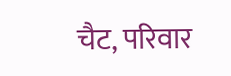चैट, परिवार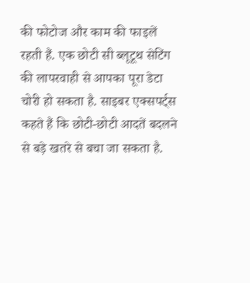की फोटोज और काम की फाइलें रहती हैं. एक छोटी सी ब्लूटूथ सेटिंग की लापरवाही से आपका पूरा डेटा चोरी हो सकता है. साइबर एक्सपर्ट्स कहते हैं कि छोटी-छोटी आदतें बदलने से बड़े खतरे से बचा जा सकता है.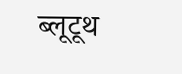ब्लूटूथ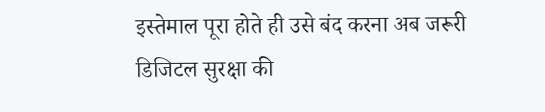इस्तेमाल पूरा होते ही उसे बंद करना अब जरूरी डिजिटल सुरक्षा की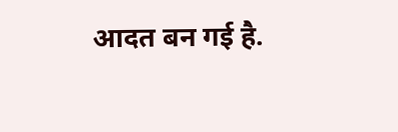आदत बन गई है.